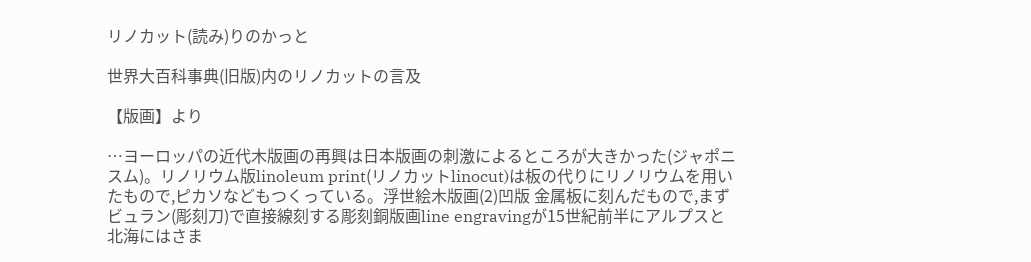リノカット(読み)りのかっと

世界大百科事典(旧版)内のリノカットの言及

【版画】より

…ヨーロッパの近代木版画の再興は日本版画の刺激によるところが大きかった(ジャポニスム)。リノリウム版linoleum print(リノカットlinocut)は板の代りにリノリウムを用いたもので,ピカソなどもつくっている。浮世絵木版画(2)凹版 金属板に刻んだもので,まずビュラン(彫刻刀)で直接線刻する彫刻銅版画line engravingが15世紀前半にアルプスと北海にはさま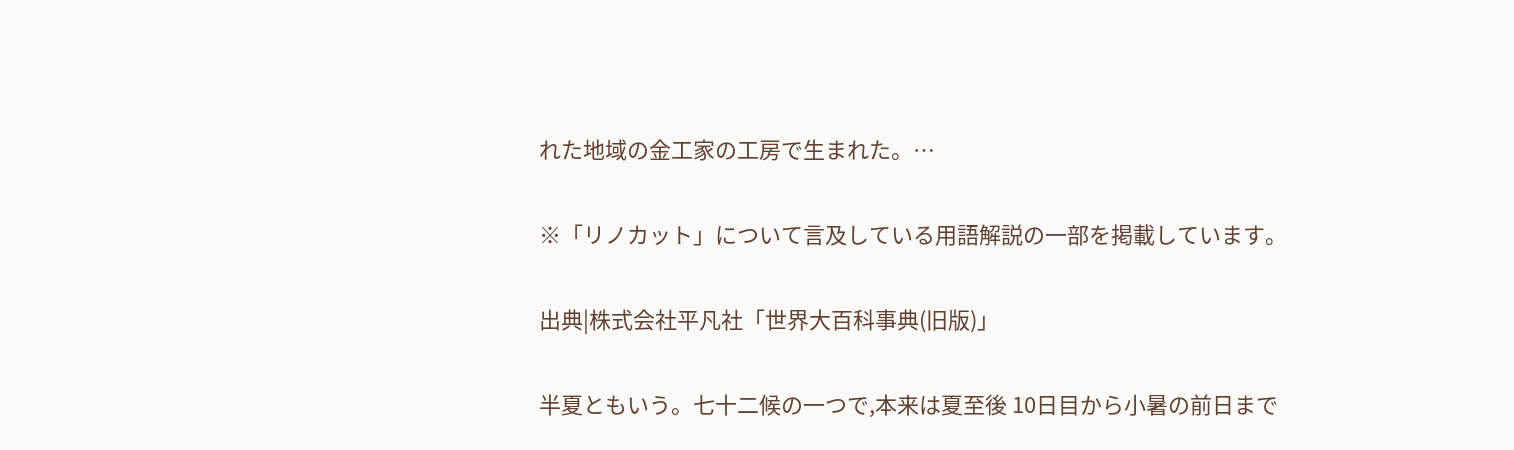れた地域の金工家の工房で生まれた。…

※「リノカット」について言及している用語解説の一部を掲載しています。

出典|株式会社平凡社「世界大百科事典(旧版)」

半夏ともいう。七十二候の一つで,本来は夏至後 10日目から小暑の前日まで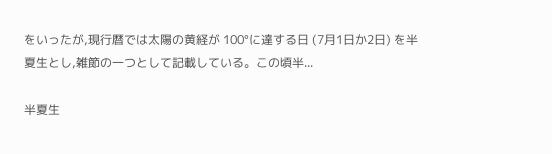をいったが,現行暦では太陽の黄経が 100°に達する日 (7月1日か2日) を半夏生とし,雑節の一つとして記載している。この頃半...

半夏生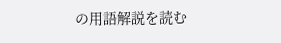の用語解説を読む